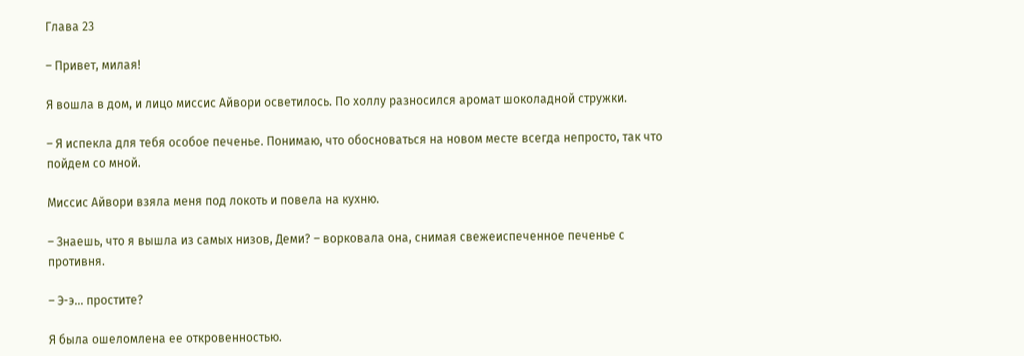Глава 23

– Привет, милая!

Я вошла в дом, и лицо миссис Айвори осветилось. По холлу разносился аромат шоколадной стружки.

– Я испекла для тебя особое печенье. Понимаю, что обосноваться на новом месте всегда непросто, так что пойдем со мной.

Миссис Айвори взяла меня под локоть и повела на кухню.

– Знаешь, что я вышла из самых низов, Деми? – ворковала она, снимая свежеиспеченное печенье с противня.

– Э-э… простите?

Я была ошеломлена ее откровенностью.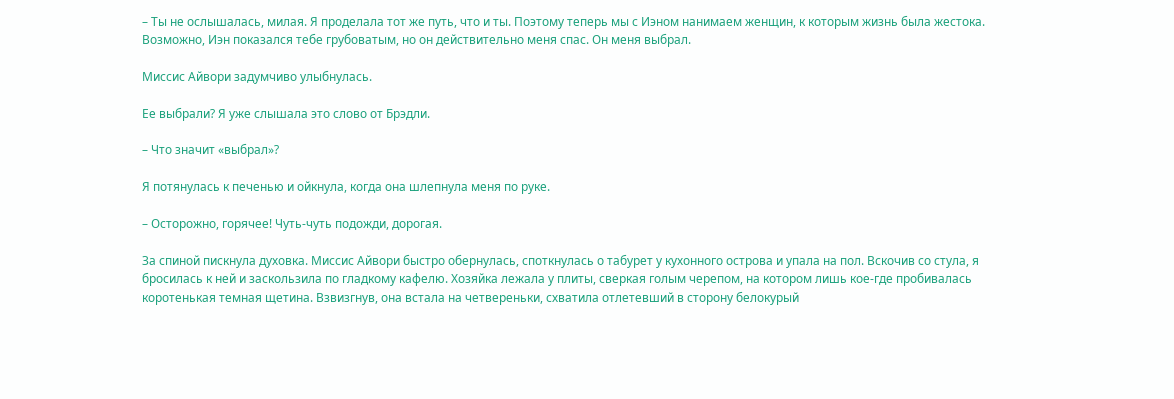– Ты не ослышалась, милая. Я проделала тот же путь, что и ты. Поэтому теперь мы с Иэном нанимаем женщин, к которым жизнь была жестока. Возможно, Иэн показался тебе грубоватым, но он действительно меня спас. Он меня выбрал.

Миссис Айвори задумчиво улыбнулась.

Ее выбрали? Я уже слышала это слово от Брэдли.

– Что значит «выбрал»?

Я потянулась к печенью и ойкнула, когда она шлепнула меня по руке.

– Осторожно, горячее! Чуть-чуть подожди, дорогая.

За спиной пискнула духовка. Миссис Айвори быстро обернулась, споткнулась о табурет у кухонного острова и упала на пол. Вскочив со стула, я бросилась к ней и заскользила по гладкому кафелю. Хозяйка лежала у плиты, сверкая голым черепом, на котором лишь кое-где пробивалась коротенькая темная щетина. Взвизгнув, она встала на четвереньки, схватила отлетевший в сторону белокурый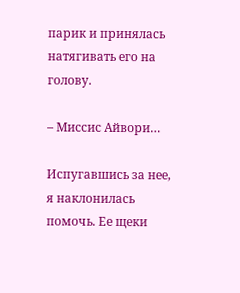парик и принялась натягивать его на голову.

– Миссис Айвори…

Испугавшись за нее, я наклонилась помочь. Ее щеки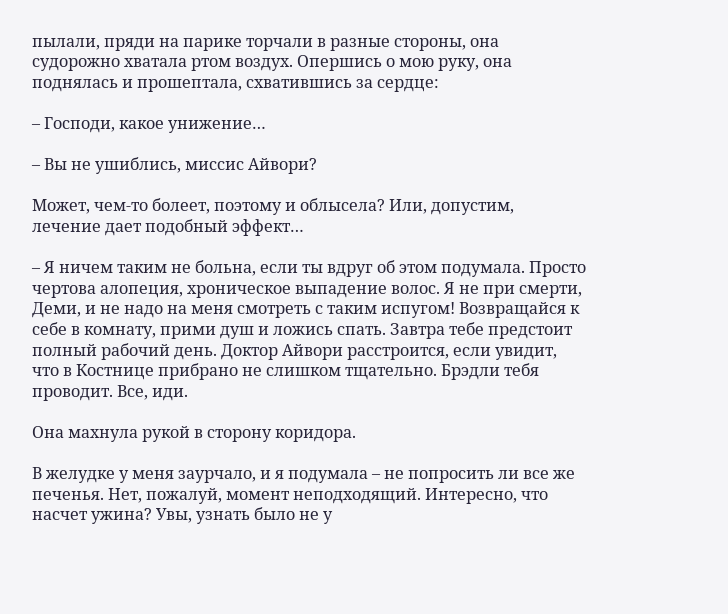пылали, пряди на парике торчали в разные стороны, она судорожно хватала ртом воздух. Опершись о мою руку, она поднялась и прошептала, схватившись за сердце:

– Господи, какое унижение…

– Вы не ушиблись, миссис Айвори?

Может, чем-то болеет, поэтому и облысела? Или, допустим, лечение дает подобный эффект…

– Я ничем таким не больна, если ты вдруг об этом подумала. Просто чертова алопеция, хроническое выпадение волос. Я не при смерти, Деми, и не надо на меня смотреть с таким испугом! Возвращайся к себе в комнату, прими душ и ложись спать. Завтра тебе предстоит полный рабочий день. Доктор Айвори расстроится, если увидит, что в Костнице прибрано не слишком тщательно. Брэдли тебя проводит. Все, иди.

Она махнула рукой в сторону коридора.

В желудке у меня заурчало, и я подумала – не попросить ли все же печенья. Нет, пожалуй, момент неподходящий. Интересно, что насчет ужина? Увы, узнать было не у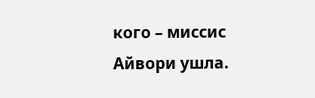кого – миссис Айвори ушла.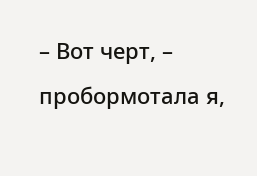– Вот черт, – пробормотала я,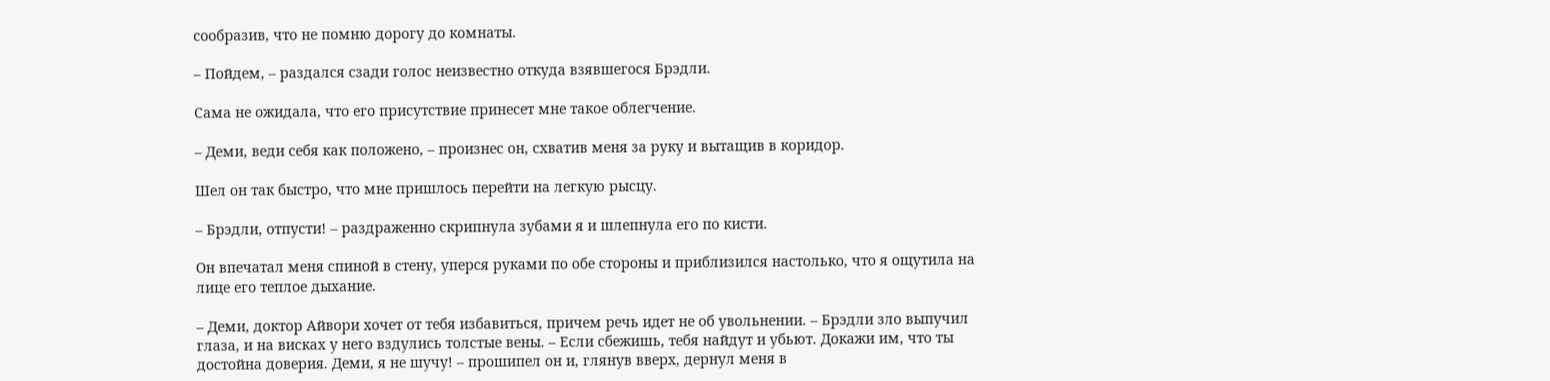сообразив, что не помню дорогу до комнаты.

– Пойдем, – раздался сзади голос неизвестно откуда взявшегося Брэдли.

Сама не ожидала, что его присутствие принесет мне такое облегчение.

– Деми, веди себя как положено, – произнес он, схватив меня за руку и вытащив в коридор.

Шел он так быстро, что мне пришлось перейти на легкую рысцу.

– Брэдли, отпусти! – раздраженно скрипнула зубами я и шлепнула его по кисти.

Он впечатал меня спиной в стену, уперся руками по обе стороны и приблизился настолько, что я ощутила на лице его теплое дыхание.

– Деми, доктор Айвори хочет от тебя избавиться, причем речь идет не об увольнении. – Брэдли зло выпучил глаза, и на висках у него вздулись толстые вены. – Если сбежишь, тебя найдут и убьют. Докажи им, что ты достойна доверия. Деми, я не шучу! – прошипел он и, глянув вверх, дернул меня в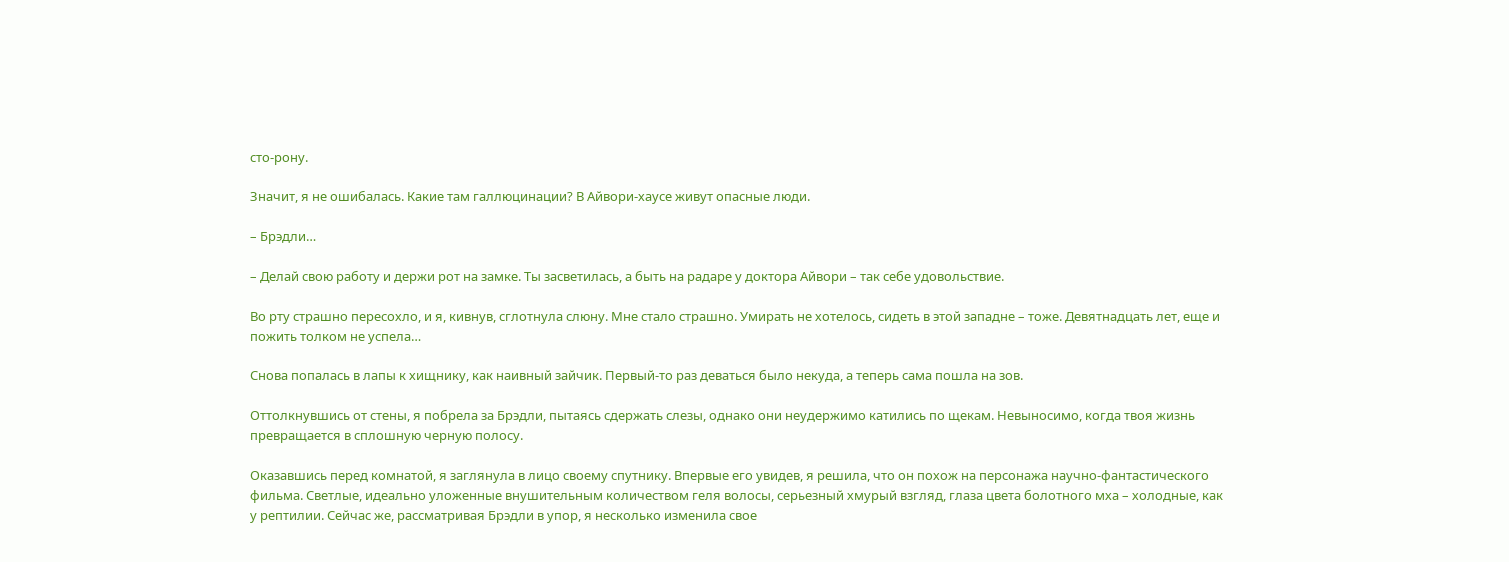сто-рону.

Значит, я не ошибалась. Какие там галлюцинации? В Айвори-хаусе живут опасные люди.

– Брэдли…

– Делай свою работу и держи рот на замке. Ты засветилась, а быть на радаре у доктора Айвори – так себе удовольствие.

Во рту страшно пересохло, и я, кивнув, сглотнула слюну. Мне стало страшно. Умирать не хотелось, сидеть в этой западне – тоже. Девятнадцать лет, еще и пожить толком не успела…

Снова попалась в лапы к хищнику, как наивный зайчик. Первый-то раз деваться было некуда, а теперь сама пошла на зов.

Оттолкнувшись от стены, я побрела за Брэдли, пытаясь сдержать слезы, однако они неудержимо катились по щекам. Невыносимо, когда твоя жизнь превращается в сплошную черную полосу.

Оказавшись перед комнатой, я заглянула в лицо своему спутнику. Впервые его увидев, я решила, что он похож на персонажа научно-фантастического фильма. Светлые, идеально уложенные внушительным количеством геля волосы, серьезный хмурый взгляд, глаза цвета болотного мха – холодные, как у рептилии. Сейчас же, рассматривая Брэдли в упор, я несколько изменила свое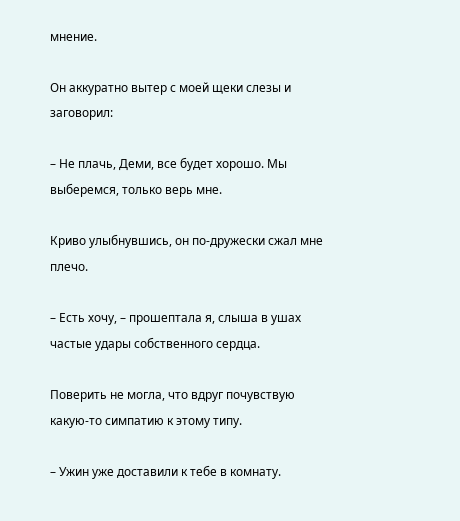мнение.

Он аккуратно вытер с моей щеки слезы и заговорил:

– Не плачь, Деми, все будет хорошо. Мы выберемся, только верь мне.

Криво улыбнувшись, он по-дружески сжал мне плечо.

– Есть хочу, – прошептала я, слыша в ушах частые удары собственного сердца.

Поверить не могла, что вдруг почувствую какую-то симпатию к этому типу.

– Ужин уже доставили к тебе в комнату.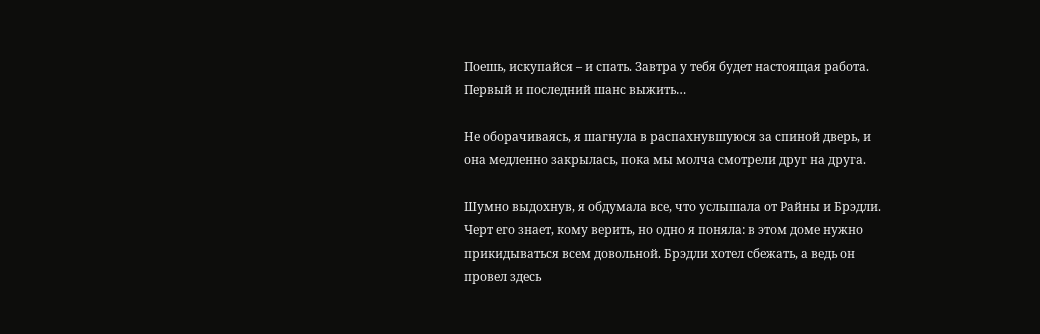Поешь, искупайся – и спать. Завтра у тебя будет настоящая работа. Первый и последний шанс выжить…

Не оборачиваясь, я шагнула в распахнувшуюся за спиной дверь, и она медленно закрылась, пока мы молча смотрели друг на друга.

Шумно выдохнув, я обдумала все, что услышала от Райны и Брэдли. Черт его знает, кому верить, но одно я поняла: в этом доме нужно прикидываться всем довольной. Брэдли хотел сбежать, а ведь он провел здесь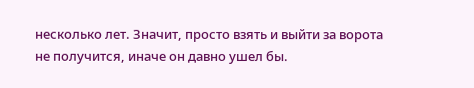несколько лет. Значит, просто взять и выйти за ворота не получится, иначе он давно ушел бы.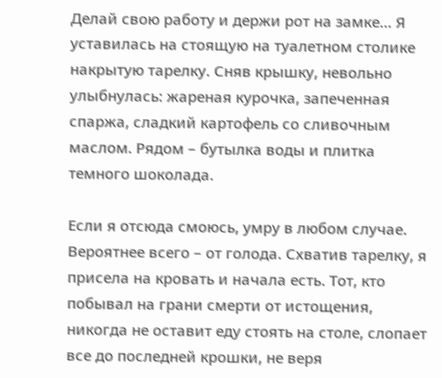Делай свою работу и держи рот на замке… Я уставилась на стоящую на туалетном столике накрытую тарелку. Сняв крышку, невольно улыбнулась: жареная курочка, запеченная спаржа, сладкий картофель со сливочным маслом. Рядом – бутылка воды и плитка темного шоколада.

Если я отсюда смоюсь, умру в любом случае. Вероятнее всего – от голода. Схватив тарелку, я присела на кровать и начала есть. Тот, кто побывал на грани смерти от истощения, никогда не оставит еду стоять на столе, слопает все до последней крошки, не веря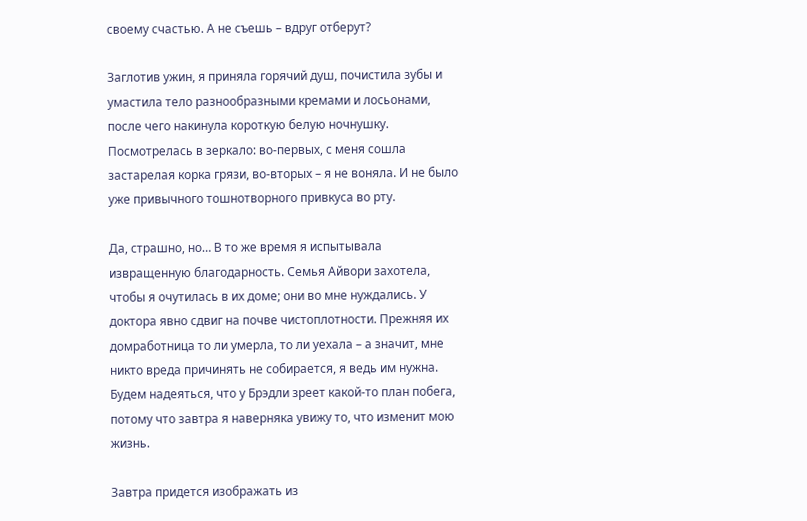своему счастью. А не съешь – вдруг отберут?

Заглотив ужин, я приняла горячий душ, почистила зубы и умастила тело разнообразными кремами и лосьонами, после чего накинула короткую белую ночнушку. Посмотрелась в зеркало: во-первых, с меня сошла застарелая корка грязи, во-вторых – я не воняла. И не было уже привычного тошнотворного привкуса во рту.

Да, страшно, но… В то же время я испытывала извращенную благодарность. Семья Айвори захотела, чтобы я очутилась в их доме; они во мне нуждались. У доктора явно сдвиг на почве чистоплотности. Прежняя их домработница то ли умерла, то ли уехала – а значит, мне никто вреда причинять не собирается, я ведь им нужна. Будем надеяться, что у Брэдли зреет какой-то план побега, потому что завтра я наверняка увижу то, что изменит мою жизнь.

Завтра придется изображать из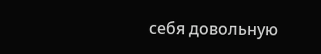себя довольную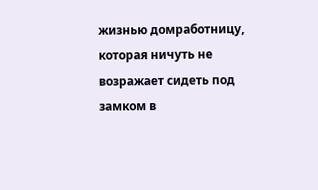жизнью домработницу, которая ничуть не возражает сидеть под замком в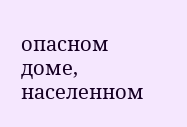опасном доме, населенном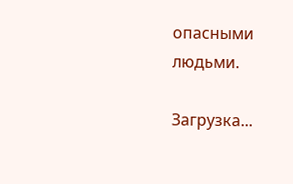опасными людьми.

Загрузка...